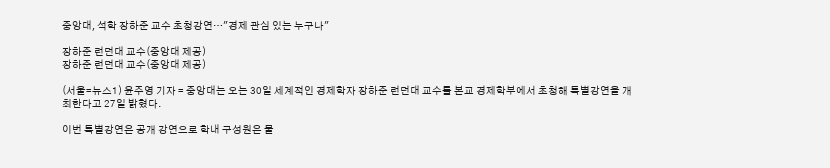중앙대, 석학 장하준 교수 초청강연…"경제 관심 있는 누구나"

장하준 런던대 교수(중앙대 제공)
장하준 런던대 교수(중앙대 제공)

(서울=뉴스1) 윤주영 기자 = 중앙대는 오는 30일 세계적인 경제학자 장하준 런던대 교수를 본교 경제학부에서 초청해 특별강연을 개최한다고 27일 밝혔다.

이번 특별강연은 공개 강연으로 학내 구성원은 물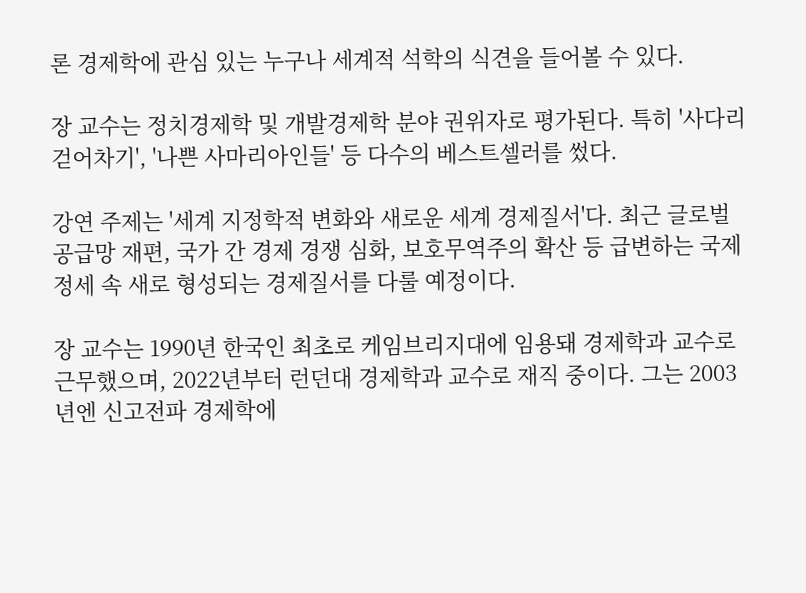론 경제학에 관심 있는 누구나 세계적 석학의 식견을 들어볼 수 있다.

장 교수는 정치경제학 및 개발경제학 분야 권위자로 평가된다. 특히 '사다리 걷어차기', '나쁜 사마리아인들' 등 다수의 베스트셀러를 썼다.

강연 주제는 '세계 지정학적 변화와 새로운 세계 경제질서'다. 최근 글로벌 공급망 재편, 국가 간 경제 경쟁 심화, 보호무역주의 확산 등 급변하는 국제 정세 속 새로 형성되는 경제질서를 다룰 예정이다.

장 교수는 1990년 한국인 최초로 케임브리지대에 임용돼 경제학과 교수로 근무했으며, 2022년부터 런던대 경제학과 교수로 재직 중이다. 그는 2003년엔 신고전파 경제학에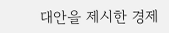대안을 제시한 경제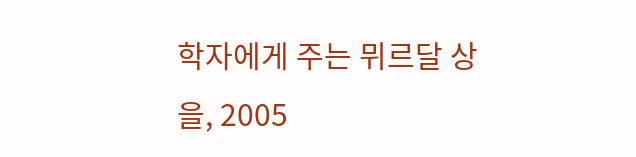학자에게 주는 뮈르달 상을, 2005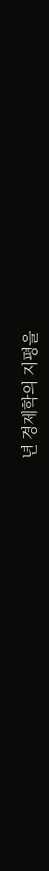년 경제학의 지평을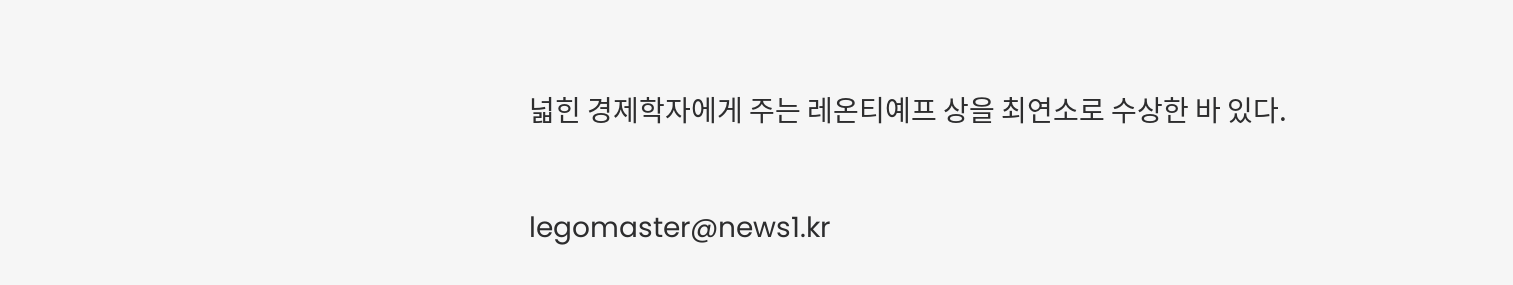넓힌 경제학자에게 주는 레온티예프 상을 최연소로 수상한 바 있다.

legomaster@news1.kr